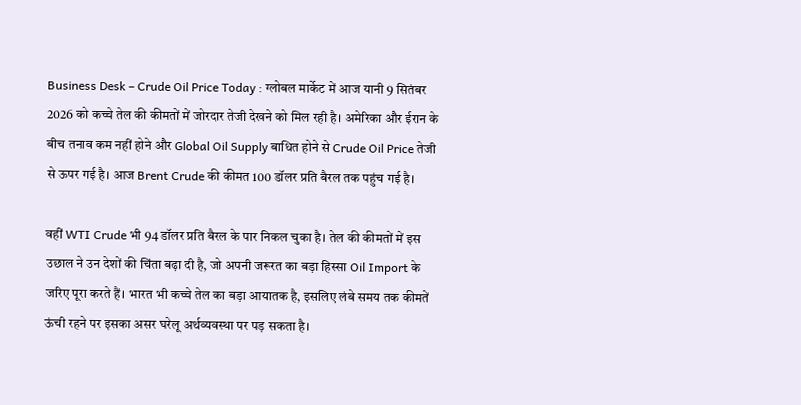Business Desk – Crude Oil Price Today : ग्लोबल मार्केट में आज यानी 9 सितंबर 2026 को कच्चे तेल की कीमतों में जोरदार तेजी देखने को मिल रही है। अमेरिका और ईरान के बीच तनाव कम नहीं होने और Global Oil Supply बाधित होने से Crude Oil Price तेजी से ऊपर गई है। आज Brent Crude की कीमत 100 डॉलर प्रति बैरल तक पहुंच गई है।

वहीं WTI Crude भी 94 डॉलर प्रति बैरल के पार निकल चुका है। तेल की कीमतों में इस उछाल ने उन देशों की चिंता बढ़ा दी है, जो अपनी जरूरत का बड़ा हिस्सा Oil Import के जरिए पूरा करते हैं। भारत भी कच्चे तेल का बड़ा आयातक है, इसलिए लंबे समय तक कीमतें ऊंची रहने पर इसका असर घरेलू अर्थव्यवस्था पर पड़ सकता है।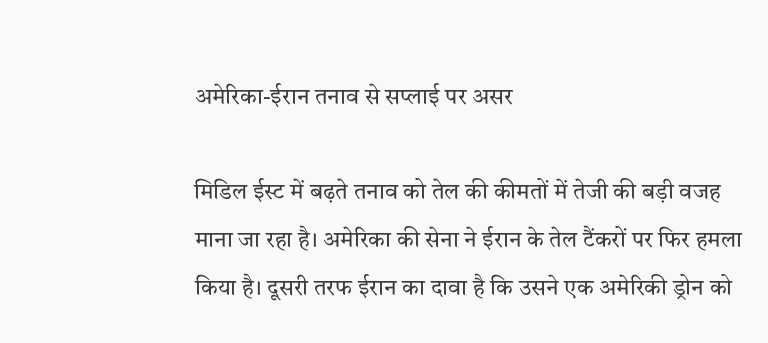अमेरिका-ईरान तनाव से सप्लाई पर असर

मिडिल ईस्ट में बढ़ते तनाव को तेल की कीमतों में तेजी की बड़ी वजह माना जा रहा है। अमेरिका की सेना ने ईरान के तेल टैंकरों पर फिर हमला किया है। दूसरी तरफ ईरान का दावा है कि उसने एक अमेरिकी ड्रोन को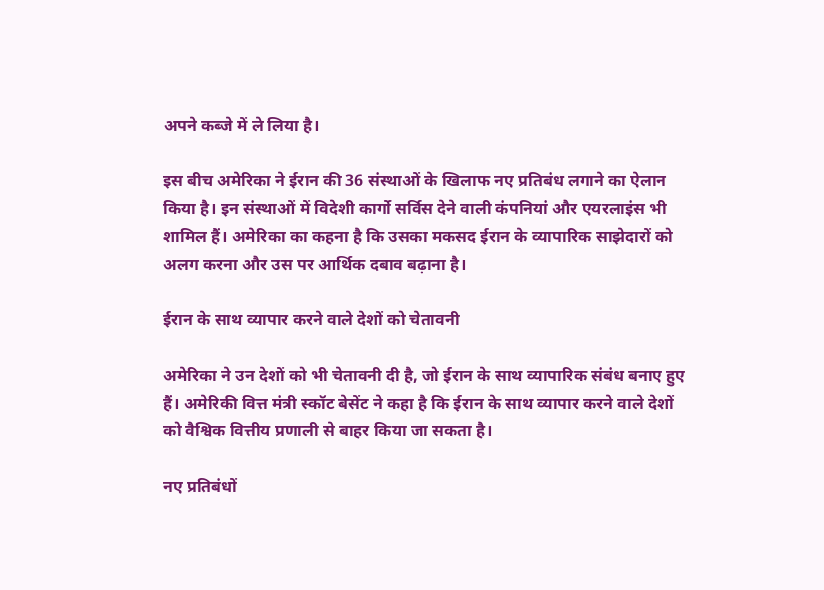अपने कब्जे में ले लिया है।

इस बीच अमेरिका ने ईरान की 36 संस्थाओं के खिलाफ नए प्रतिबंध लगाने का ऐलान किया है। इन संस्थाओं में विदेशी कार्गो सर्विस देने वाली कंपनियां और एयरलाइंस भी शामिल हैं। अमेरिका का कहना है कि उसका मकसद ईरान के व्यापारिक साझेदारों को अलग करना और उस पर आर्थिक दबाव बढ़ाना है।

ईरान के साथ व्यापार करने वाले देशों को चेतावनी

अमेरिका ने उन देशों को भी चेतावनी दी है, जो ईरान के साथ व्यापारिक संबंध बनाए हुए हैं। अमेरिकी वित्त मंत्री स्कॉट बेसेंट ने कहा है कि ईरान के साथ व्यापार करने वाले देशों को वैश्विक वित्तीय प्रणाली से बाहर किया जा सकता है।

नए प्रतिबंधों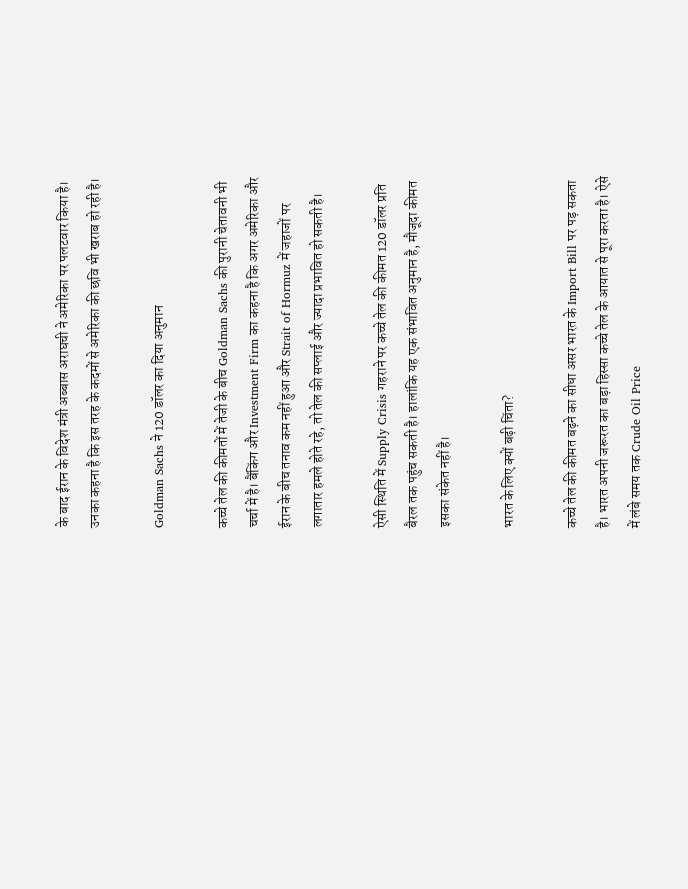के बाद ईरान के विदेश मंत्री अब्बास अराघची ने अमेरिका पर पलटवार किया है। उनका कहना है कि इस तरह के कदमों से अमेरिका की छवि भी खराब हो रही है।

Goldman Sachs ने 120 डॉलर का दिया अनुमान

कच्चे तेल की कीमतों में तेजी के बीच Goldman Sachs की पुरानी चेतावनी भी चर्चा में है। बैंकिंग और Investment Firm का कहना है कि अगर अमेरिका और ईरान के बीच तनाव कम नहीं हुआ और Strait of Hormuz में जहाजों पर लगातार हमले होते रहे, तो तेल की सप्लाई और ज्यादा प्रभावित हो सकती है।

ऐसी स्थिति में Supply Crisis गहराने पर कच्चे तेल की कीमत 120 डॉलर प्रति बैरल तक पहुंच सकती है। हालांकि यह एक संभावित अनुमान है, मौजूदा कीमत इसका संकेत नहीं है।

भारत के लिए क्यों बढ़ी चिंता?

कच्चे तेल की कीमत बढ़ने का सीधा असर भारत के Import Bill पर पड़ सकता है। भारत अपनी जरूरत का बड़ा हिस्सा कच्चे तेल के आयात से पूरा करता है। ऐसे में लंबे समय तक Crude Oil Price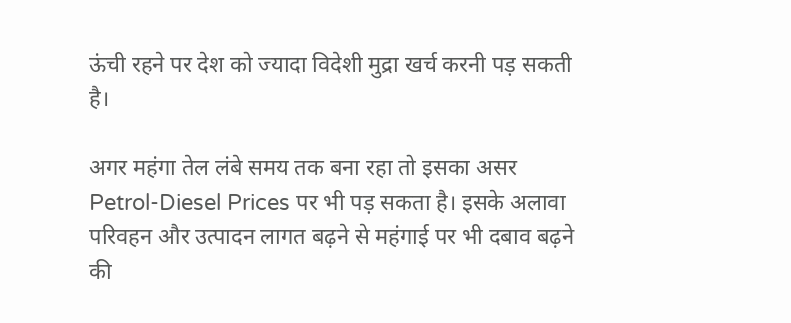ऊंची रहने पर देश को ज्यादा विदेशी मुद्रा खर्च करनी पड़ सकती है।

अगर महंगा तेल लंबे समय तक बना रहा तो इसका असर Petrol-Diesel Prices पर भी पड़ सकता है। इसके अलावा परिवहन और उत्पादन लागत बढ़ने से महंगाई पर भी दबाव बढ़ने की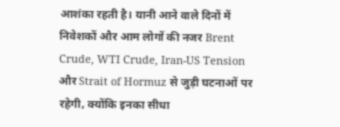आशंका रहती है। यानी आने वाले दिनों में निवेशकों और आम लोगों की नजर Brent Crude, WTI Crude, Iran-US Tension और Strait of Hormuz से जुड़ी घटनाओं पर रहेगी, क्योंकि इनका सीधा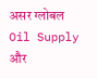असर ग्लोबल Oil Supply और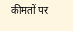कीमतों पर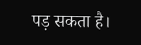पड़ सकता है।